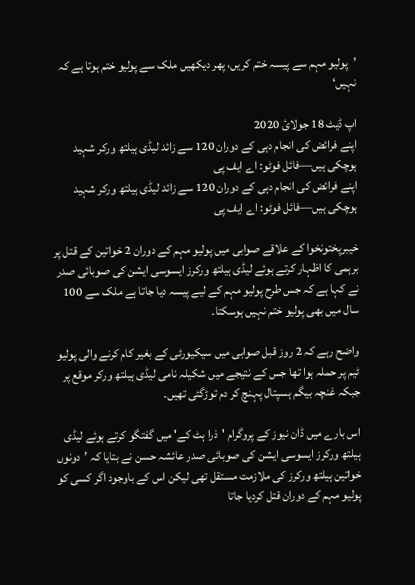’پولیو مہم سے پیسہ ختم کریں، پھر دیکھیں ملک سے پولیو ختم ہوتا ہے کہ نہیں‘

اپ ڈیٹ 18 جولائ 2020
اپنے فرائض کی انجام دہی کے دوران 120 سے زائد لیڈی ہیلتھ ورکر شہید ہوچکی ہیں—فائل فوٹو: اے ایف پی
اپنے فرائض کی انجام دہی کے دوران 120 سے زائد لیڈی ہیلتھ ورکر شہید ہوچکی ہیں—فائل فوٹو: اے ایف پی

خیبرپختونخوا کے علاقے صوابی میں پولیو مہم کے دوران 2 خواتین کے قتل پر برہمی کا اظہار کرتے ہوئے لیڈی ہیلتھ ورکرز ایسوسی ایشن کی صوبائی صدر نے کہا ہے کہ جس طرح پولیو مہم کے لیے پیسہ دیا جاتا ہے ملک سے 100 سال میں بھی پولیو ختم نہیں ہوسکتا۔

واضح رہے کہ 2 روز قبل صوابی میں سیکیورٹی کے بغیر کام کرنے والی پولیو ٹیم پر حملہ ہوا تھا جس کے نتیجے میں شکیلہ نامی لیڈی ہیلتھ ورکر موقع پر جبکہ غنچہ بیگم ہسپتال پہنچ کر دم توڑگئی تھیں۔

اس بارے میں ڈان نیوز کے پروگرام 'ذرا ہٹ کے' میں گفتگو کرتے ہوئے لیڈی ہیلتھ ورکرز ایسوسی ایشن کی صوبائی صدر عائشہ حسن نے بتایا کہ ’دونوں خواتین ہیلتھ ورکرز کی ملازمت مستقل تھی لیکن اس کے باوجود اگر کسی کو پولیو مہم کے دوران قتل کردیا جاتا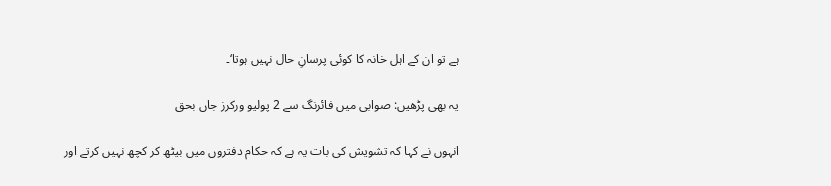ہے تو ان کے اہل خانہ کا کوئی پرسانِ حال نہیں ہوتا‘۔

یہ بھی پڑھیں: صوابی میں فائرنگ سے 2 پولیو ورکرز جاں بحق

انہوں نے کہا کہ تشویش کی بات یہ ہے کہ حکام دفتروں میں بیٹھ کر کچھ نہیں کرتے اور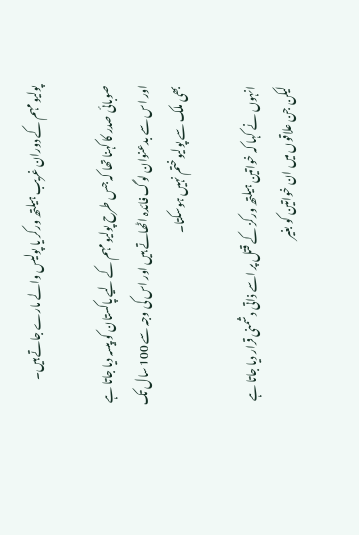پولیو مہم کے دوران غریب ہیلتھ ورکر یا پولیس والے مارے جاتے ہیں۔

صوبائی صدر کا کہنا تھا کہ جس طرح پولیو مہم کے لیے پاکستان کو پیسہ دیا جاتا ہے اور اس سے بدعنوان لوگ فائدہ اٹھاتے ہیں اور اس کی وجہ سے 100 سال تک بھی ملک سے پولیو ختم نہیں ہوسکتا۔

انہوں نے کہا کہ خواتین ہیلتھ ورکز کے قتل پر اسے ذاتی دشمنی قرار دیا جاتا ہے لیکن جن علاقوں میں ان خواتین کو بغیر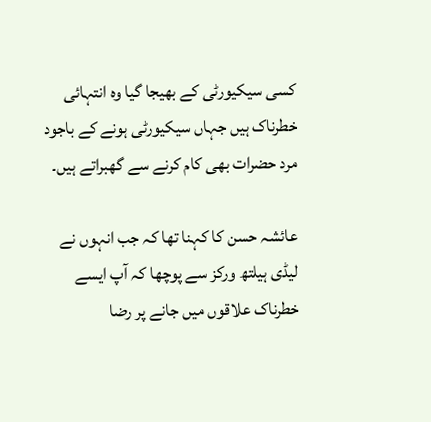کسی سیکیورٹی کے بھیجا گیا وہ انتہائی خطرناک ہیں جہاں سیکیورٹی ہونے کے باجود مرد حضرات بھی کام کرنے سے گھبراتے ہیں۔

عائشہ حسن کا کہنا تھا کہ جب انہوں نے لیڈی ہیلتھ ورکز سے پوچھا کہ آپ ایسے خطرناک علاقوں میں جانے پر رضا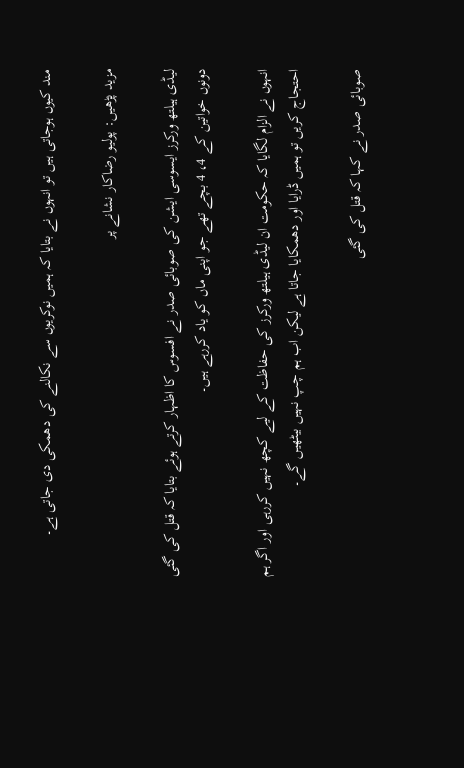مند کیوں ہوجاتی ہیں تو انہوں نے بتایا کہ ہمیں نوکریوں سے نکالنے کی دھمکی دی جاتی ہے۔

مزید پڑھیں: پولیو رضاکار نشانے پر

لیڈی ہیلتھ ورکرز ایسوسی ایشن کی صوبائی صدر نے افسوس کا اظہار کرتے ہوئے بتایا کہ قتل کی گئی دونوں خواتین کے 4، 4 بچے تھے جو اپنی ماں کو یاد کررہے ہیں۔

انہوں نے الزام لگایا کہ حکومت ان لیڈی ہیلتھ ورکرز کی حفاظت کے لیے کچھ نہیں کررہی اور اگر ہم احتجاج کریں تو ہمیں ڈرایا اور دھمکایا جاتا ہے لیکن اب ہم چپ نہیں بیٹھیں گے۔

صوبائی صدر نے کہا کہ قتل کی گئی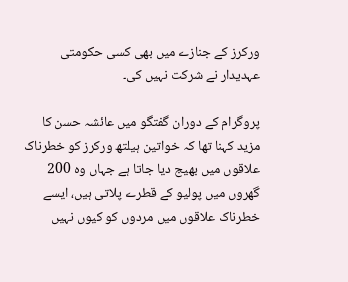ورکرز کے جنازے میں بھی کسی حکومتی عہدیدار نے شرکت نہیں کی۔

پروگرام کے دوران گفتگو میں عائشہ حسن کا مزید کہنا تھا کہ خواتین ہیلتھ ورکرز کو خطرناک علاقوں میں بھیج دیا جاتا ہے جہاں وہ 200 گھروں میں پولیو کے قطرے پلاتی ہیں، ایسے خطرناک علاقوں میں مردوں کو کیوں نہیں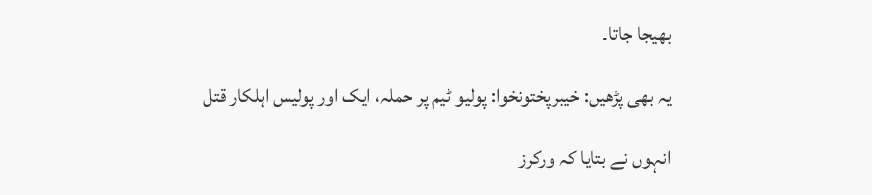بھیجا جاتا۔

یہ بھی پڑھیں: خیبرپختونخوا: پولیو ٹیم پر حملہ، ایک اور پولیس اہلکار قتل

انہوں نے بتایا کہ ورکرز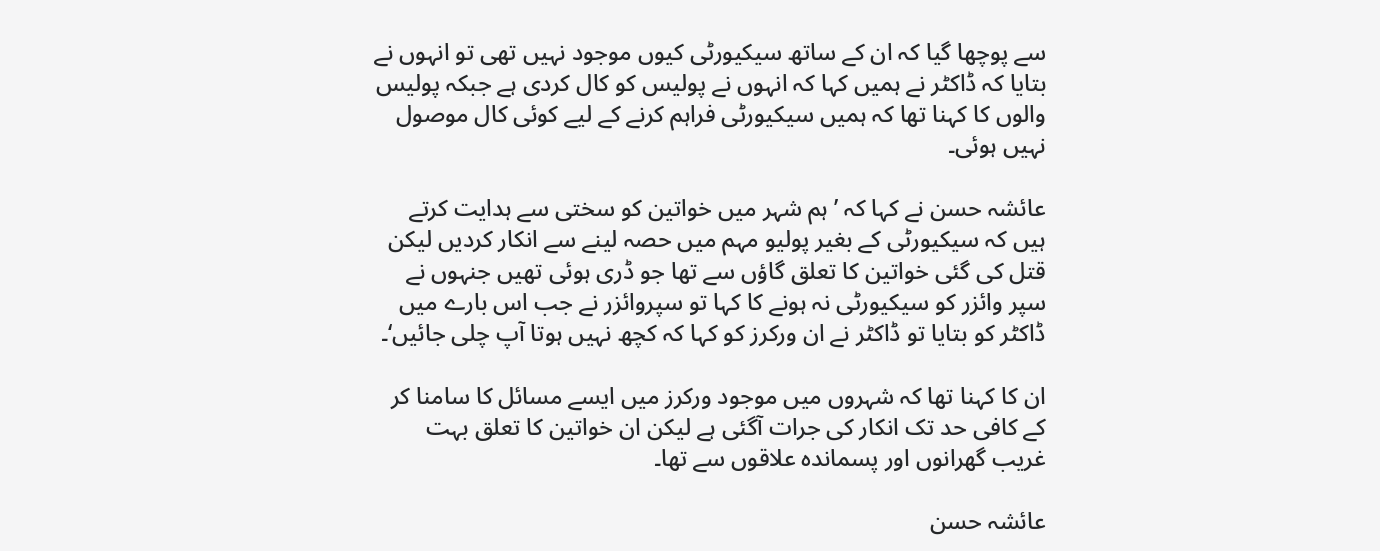سے پوچھا گیا کہ ان کے ساتھ سیکیورٹی کیوں موجود نہیں تھی تو انہوں نے بتایا کہ ڈاکٹر نے ہمیں کہا کہ انہوں نے پولیس کو کال کردی ہے جبکہ پولیس والوں کا کہنا تھا کہ ہمیں سیکیورٹی فراہم کرنے کے لیے کوئی کال موصول نہیں ہوئی۔

عائشہ حسن نے کہا کہ ’ہم شہر میں خواتین کو سختی سے ہدایت کرتے ہیں کہ سیکیورٹی کے بغیر پولیو مہم میں حصہ لینے سے انکار کردیں لیکن قتل کی گئی خواتین کا تعلق گاؤں سے تھا جو ڈری ہوئی تھیں جنہوں نے سپر وائزر کو سیکیورٹی نہ ہونے کا کہا تو سپروائزر نے جب اس بارے میں ڈاکٹر کو بتایا تو ڈاکٹر نے ان ورکرز کو کہا کہ کچھ نہیں ہوتا آپ چلی جائیں‘۔

ان کا کہنا تھا کہ شہروں میں موجود ورکرز میں ایسے مسائل کا سامنا کر کے کافی حد تک انکار کی جرات آگئی ہے لیکن ان خواتین کا تعلق بہت غریب گھرانوں اور پسماندہ علاقوں سے تھا۔

عائشہ حسن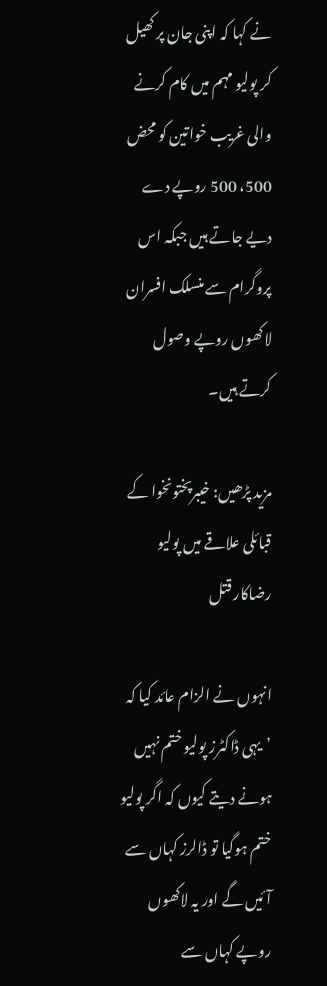نے کہا کہ اپنی جان پر کھیل کر پولیو مہم میں کام کرنے والی غریب خواتین کو محض 500، 500 روپے دے دیے جاتے ہیں جبکہ اس پروگرام سے منسلک افسران لاکھوں روپے وصول کرتے ہیں۔

مزید پڑھیں: خیبرپختونخوا کے قبائلی علاقے میں پولیو رضاکار قتل

انہوں نے الزام عائد کیا کہ ’یہی ڈاکٹرز پولیو ختم نہیں ہونے دیتے کیوں کہ اگر پولیو ختم ہوگیا تو ڈالرز کہاں سے آئیں گے اور یہ لاکھوں روپے کہاں سے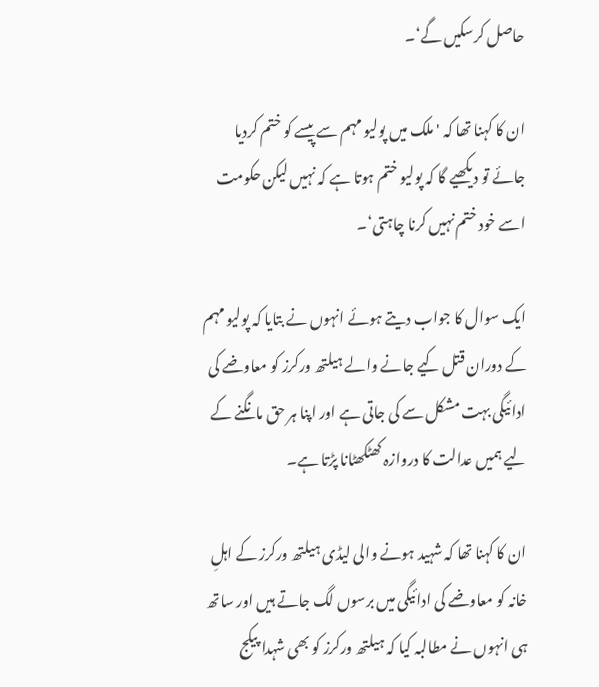حاصل کرسکیں گے‘۔

ان کا کہنا تھا کہ 'ملک میں پولیو مہم سے پیسے کو ختم کردیا جائے تو دیکھیے گا کہ پولیو ختم ہوتا ہے کہ نہیں لیکن حکومت اسے خود ختم نہیں کرنا چاہتی‘۔

ایک سوال کا جواب دیتے ہوئے انہوں نے بتایا کہ پولیو مہم کے دوران قتل کیے جانے والے ہیلتھ ورکرز کو معاوضے کی ادائیگی بہت مشکل سے کی جاتی ہے اور اپنا ہر حق مانگنے کے لیے ہمیں عدالت کا دروازہ کھٹکھٹانا پڑتا ہے۔

ان کا کہنا تھا کہ شہید ہونے والی لیڈی ہیلتھ ورکرز کے اہلِ خانہ کو معاوضے کی ادائیگی میں برسوں لگ جاتے ہیں اور ساتھ ہی انہوں نے مطالبہ کیا کہ ہیلتھ ورکرز کو بھی شہدا پیکج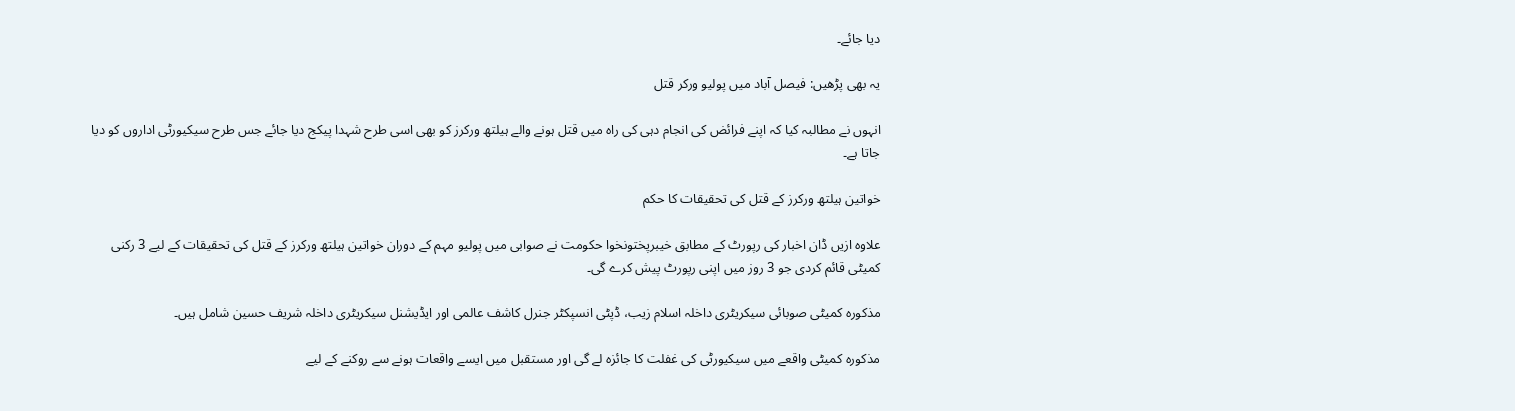دیا جائے۔

یہ بھی پڑھیں: فیصل آباد میں پولیو ورکر قتل

انہوں نے مطالبہ کیا کہ اپنے فرائض کی انجام دہی کی راہ میں قتل ہونے والے ہیلتھ ورکرز کو بھی اسی طرح شہدا پیکج دیا جائے جس طرح سیکیورٹی اداروں کو دیا جاتا ہے۔

خواتین ہیلتھ ورکرز کے قتل کی تحقیقات کا حکم

علاوہ ازیں ڈان اخبار کی رپورٹ کے مطابق خیبرپختونخوا حکومت نے صوابی میں پولیو مہم کے دوران خواتین ہیلتھ ورکرز کے قتل کی تحقیقات کے لیے 3 رکنی کمیٹی قائم کردی جو 3 روز میں اپنی رپورٹ پیش کرے گی۔

مذکورہ کمیٹی صوبائی سیکریٹری داخلہ اسلام زیب، ڈپٹی انسپکٹر جنرل کاشف عالمی اور ایڈیشنل سیکریٹری داخلہ شریف حسین شامل ہیں۔

مذکورہ کمیٹی واقعے میں سیکیورٹی کی غفلت کا جائزہ لے گی اور مستقبل میں ایسے واقعات ہونے سے روکنے کے لیے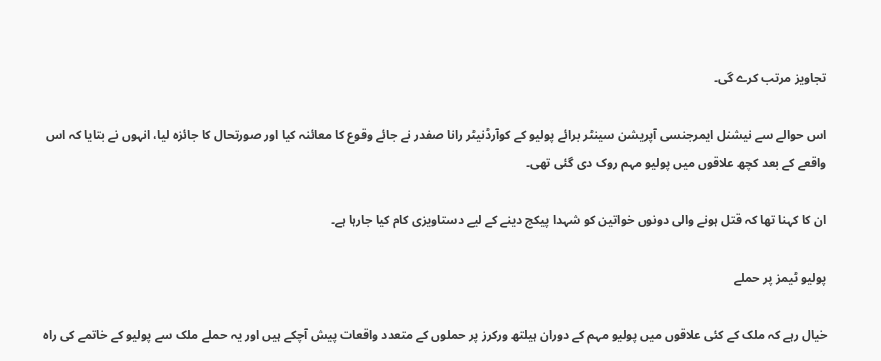تجاویز مرتب کرے گی۔

اس حوالے سے نیشنل ایمرجنسی آپریشن سینٹر برائے پولیو کے کوآرڈنیٹر رانا صفدر نے جائے وقوع کا معائنہ کیا اور صورتحال کا جائزہ لیا، انہوں نے بتایا کہ اس واقعے کے بعد کچھ علاقوں میں پولیو مہم روک دی گئی تھی۔

ان کا کہنا تھا کہ قتل ہونے والی دونوں خواتین کو شہدا پیکج دینے کے لیے دستاویزی کام کیا جارہا ہے۔

پولیو ٹیمز پر حملے

خیال رہے کہ ملک کے کئی علاقوں میں پولیو مہم کے دوران ہیلتھ ورکرز پر حملوں کے متعدد واقعات پیش آچکے ہیں اور یہ حملے ملک سے پولیو کے خاتمے کی راہ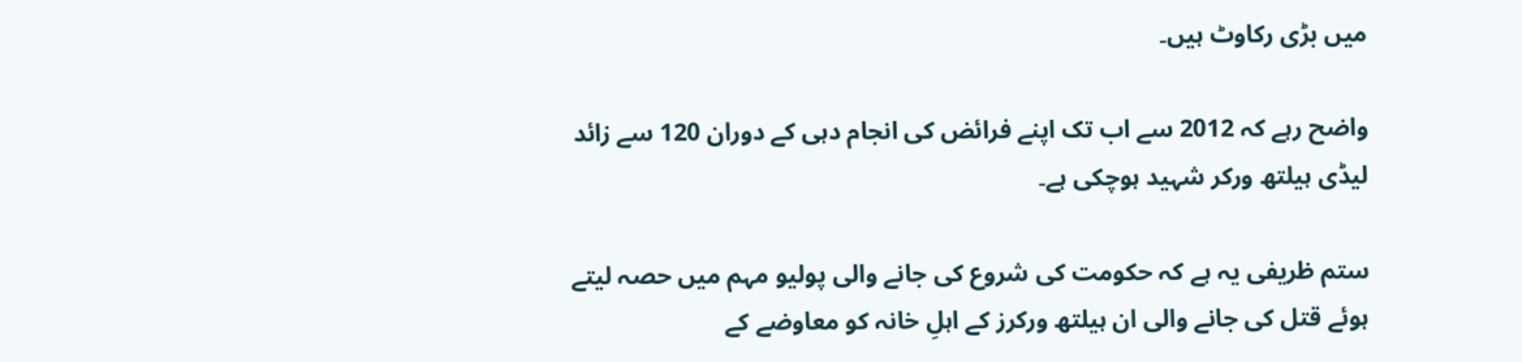میں بڑی رکاوٹ ہیں۔

واضح رہے کہ 2012 سے اب تک اپنے فرائض کی انجام دہی کے دوران 120 سے زائد لیڈی ہیلتھ ورکر شہید ہوچکی ہے۔

ستم ظریفی یہ ہے کہ حکومت کی شروع کی جانے والی پولیو مہم میں حصہ لیتے ہوئے قتل کی جانے والی ان ہیلتھ ورکرز کے اہلِ خانہ کو معاوضے کے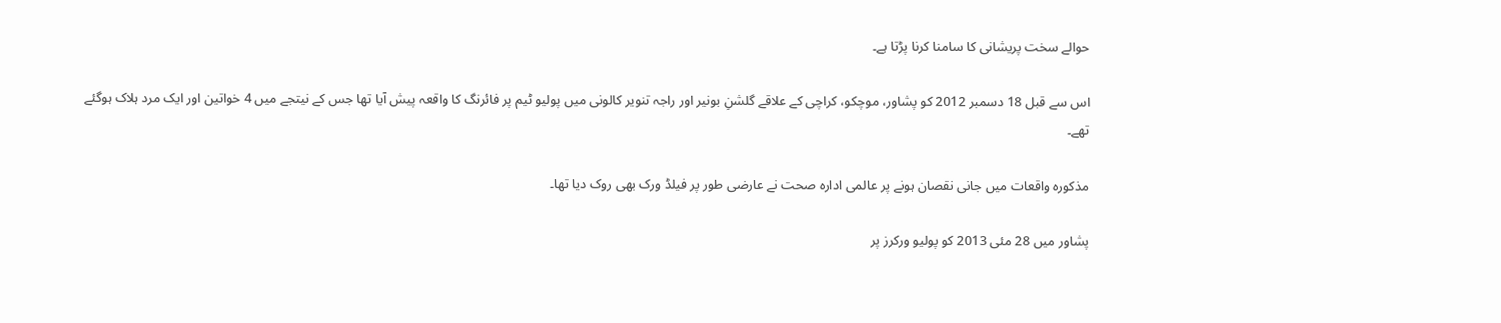حوالے سخت پریشانی کا سامنا کرنا پڑتا ہے۔

اس سے قبل 18 دسمبر 2012 کو پشاور، موچکو، کراچی کے علاقے گلشنِ بونیر اور راجہ تنویر کالونی میں پولیو ٹیم پر فائرنگ کا واقعہ پیش آیا تھا جس کے نیتجے میں 4 خواتین اور ایک مرد ہلاک ہوگئے تھے۔

مذکورہ واقعات میں جانی نقصان ہونے پر عالمی ادارہ صحت نے عارضی طور پر فیلڈ ورک بھی روک دیا تھا۔

پشاور میں 28 مئی 2013 کو پولیو ورکرز پر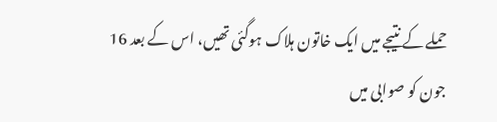حملے کے نتیجے میں ایک خاتون ہلاک ہوگئی تھیں، اس کے بعد 16 جون کو صوابی میں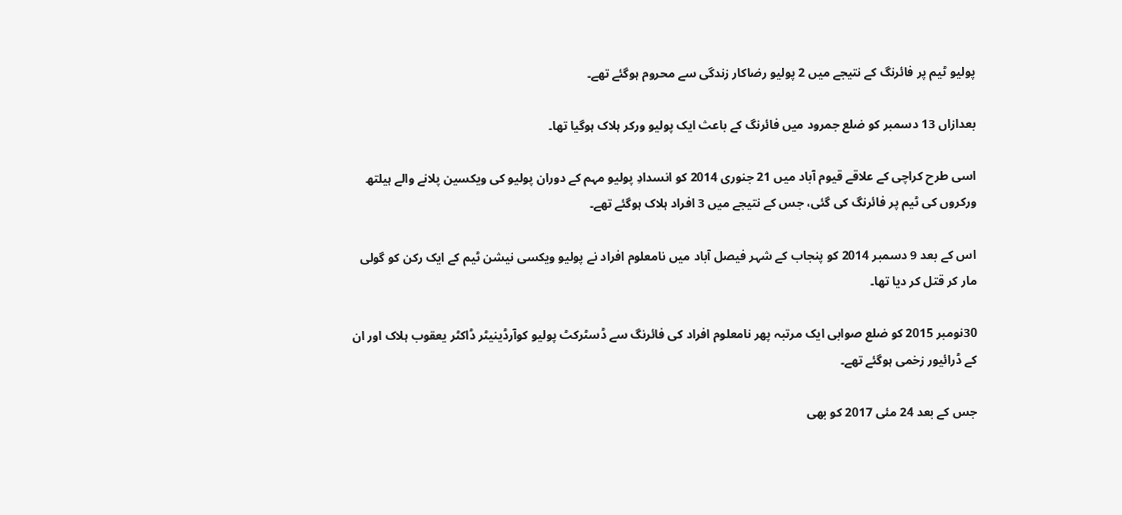پولیو ٹیم پر فائرنگ کے نتیجے میں 2 پولیو رضاکار زندگی سے محروم ہوگئے تھے۔

بعدازاں 13 دسمبر کو ضلع جمرود میں فائرنگ کے باعث ایک پولیو ورکر ہلاک ہوگیا تھا۔

اسی طرح کراچی کے علاقے قیوم آباد میں 21 جنوری 2014 کو انسدادِ پولیو مہم کے دوران پولیو کی ویکسین پلانے والے ہیلتھ ورکروں کی ٹیم پر فائرنگ کی گئی، جس کے نتیجے میں 3 افراد ہلاک ہوگئے تھے۔

اس کے بعد 9 دسمبر 2014 کو پنجاب کے شہر فیصل آباد میں نامعلوم افراد نے پولیو ویکسی نیشن ٹیم کے ایک رکن کو گولی مار کر قتل کر دیا تھا۔

30نومبر 2015 کو ضلع صوابی ایک مرتبہ پھر نامعلوم افراد کی فائرنگ سے ڈسٹرکٹ پولیو کوآرڈینیٹر ڈاکٹر یعقوب ہلاک اور ان کے ڈرائیور زخمی ہوگئے تھے۔

جس کے بعد 24 مئی 2017 کو بھی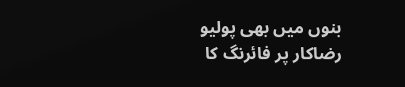بنوں میں بھی پولیو رضاکار پر فائرنگ کا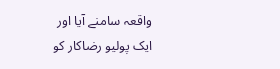واقعہ سامنے آیا اور ایک پولیو رضاکار کو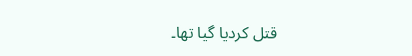قتل کردیا گیا تھا۔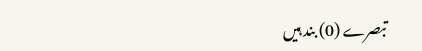تبصرے (0) بند ہیں